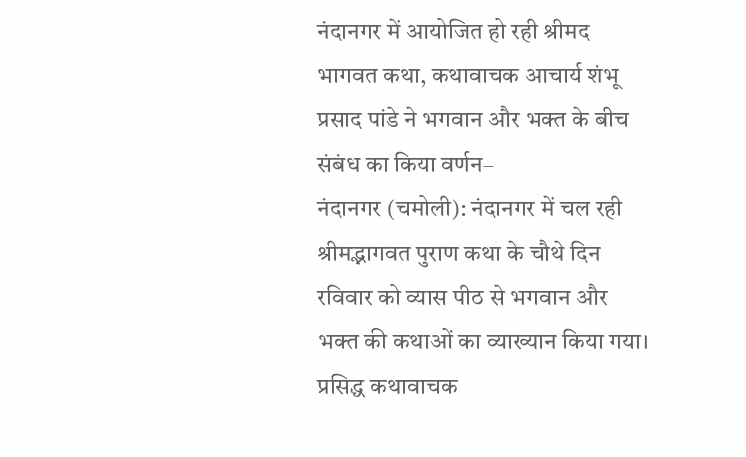नंदानगर में आयोजित हो रही श्रीमद भागवत कथा, कथावाचक आचार्य शंभू प्रसाद पांडे ने भगवान और भक्त के बीच संबंध का किया वर्णन–
नंदानगर (चमोली): नंदानगर में चल रही श्रीमद्भागवत पुराण कथा के चौथे दिन रविवार को व्यास पीठ से भगवान और भक्त की कथाओं का व्याख्यान किया गया। प्रसिद्ध कथावाचक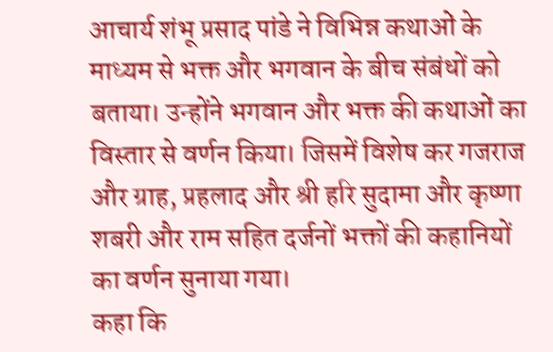आचार्य शंभू प्रसाद पांडे ने विभिन्न कथाओं के माध्यम से भक्त और भगवान के बीच संबंधों को बताया। उन्होंने भगवान और भक्त की कथाओं का विस्तार से वर्णन किया। जिसमें विशेष कर गजराज और ग्राह, प्रहलाद और श्री हरि सुदामा और कृष्णा शबरी और राम सहित दर्जनों भक्तों की कहानियों का वर्णन सुनाया गया।
कहा कि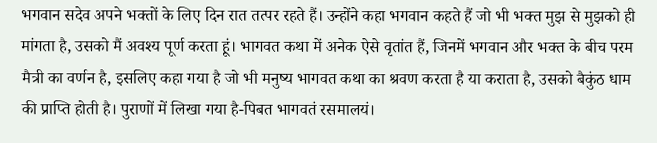भगवान सदेव अपने भक्तों के लिए दिन रात तत्पर रहते हैं। उन्होंने कहा भगवान कहते हैं जो भी भक्त मुझ से मुझको ही मांगता है, उसको मैं अवश्य पूर्ण करता हूं। भागवत कथा में अनेक ऐसे वृतांत हैं, जिनमें भगवान और भक्त के बीच परम मैत्री का वर्णन है, इसलिए कहा गया है जो भी मनुष्य भागवत कथा का श्रवण करता है या कराता है, उसको बैकुंठ धाम की प्राप्ति होती है। पुराणों में लिखा गया है-पिबत भागवतं रसमालयं।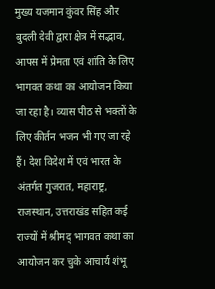मुख्य यजमान कुंवर सिंह और बुदली देवी द्वारा क्षेत्र में सद्भाव, आपस में प्रेमता एवं शांति के लिए भागवत कथा का आयोजन किया जा रहा है। व्यास पीठ से भक्तों के लिए कीर्तन भजन भी गए जा रहे हैं। देश विदेश में एवं भारत के अंतर्गत गुजरात, महाराष्ट्र, राजस्थान, उत्तराखंड सहित कई राज्यों में श्रीमद् भागवत कथा का आयोजन कर चुके आचार्य शंभू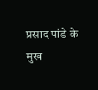प्रसाद पांडे के मुख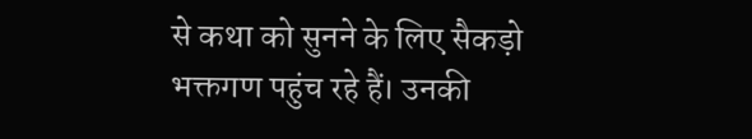से कथा को सुनने के लिए सैकड़ो भक्तगण पहुंच रहे हैं। उनकी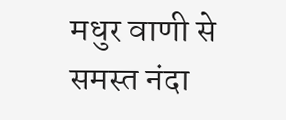मधुर वाणी से समस्त नंदा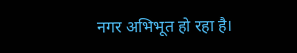नगर अभिभूत हो रहा है।